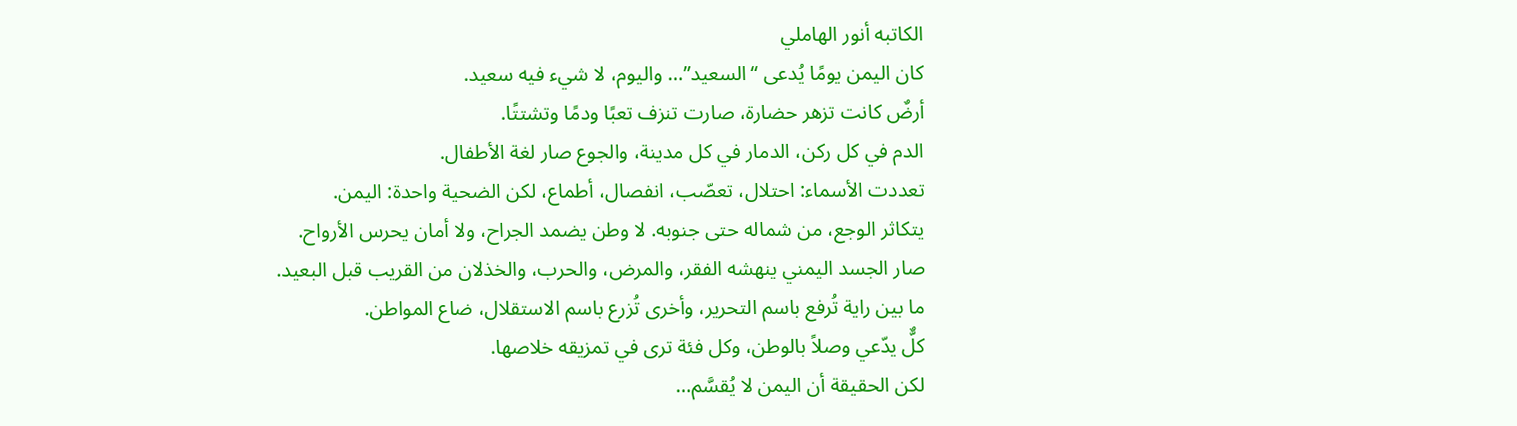الكاتبه أنور الهاملي
كان اليمن يومًا يُدعى “السعيد”… واليوم، لا شيء فيه سعيد.
أرضٌ كانت تزهر حضارة، صارت تنزف تعبًا ودمًا وتشتتًا.
الدم في كل ركن، الدمار في كل مدينة، والجوع صار لغة الأطفال.
تعددت الأسماء: احتلال، تعصّب، انفصال، أطماع، لكن الضحية واحدة: اليمن.
يتكاثر الوجع، من شماله حتى جنوبه. لا وطن يضمد الجراح، ولا أمان يحرس الأرواح.
صار الجسد اليمني ينهشه الفقر، والمرض، والحرب، والخذلان من القريب قبل البعيد.
ما بين راية تُرفع باسم التحرير، وأخرى تُزرع باسم الاستقلال، ضاع المواطن.
كلٌّ يدّعي وصلاً بالوطن، وكل فئة ترى في تمزيقه خلاصها.
لكن الحقيقة أن اليمن لا يُقسَّم…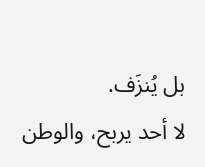بل يُنزَف.
لا أحد يربح، والوطن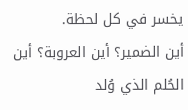يخسر في كل لحظة.
أين الضمير؟ أين العروبة؟ أين الحُلم الذي وُلد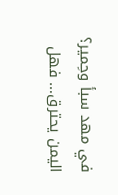في مهد سبأ وحِمير؟
اليمن يحترق… فهل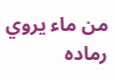من ماء يروي رماده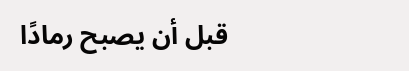قبل أن يصبح رمادًا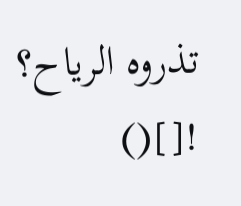تذروه الرياح؟
![]()